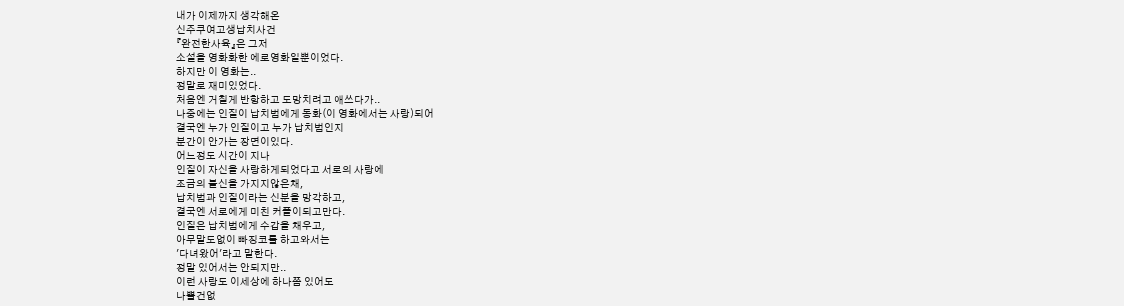내가 이제까지 생각해온
신주쿠여고생납치사건
『완전한사육』은 그저
소설을 영화화한 에로영화일뿐이었다.
하지만 이 영화는..
정말로 재미있었다.
처음엔 거칠게 반항하고 도망치려고 애쓰다가..
나중에는 인질이 납치범에게 동화(이 영화에서는 사랑)되어
결국엔 누가 인질이고 누가 납치범인지
분간이 안가는 장면이있다.
어느정도 시간이 지나
인질이 자신을 사랑하게되었다고 서로의 사랑에
조금의 불신을 가지지않은채,
납치범과 인질이라는 신분을 망각하고,
결국엔 서로에게 미친 커플이되고만다.
인질은 납치범에게 수갑을 채우고,
아무말도없이 빠징코를 하고와서는
'다녀왔어'라고 말한다.
정말 있어서는 안되지만..
이런 사랑도 이세상에 하나쯤 있어도
나쁠건없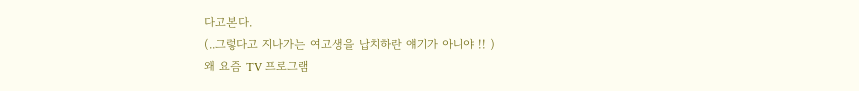다고본다.
(..그렇다고 지나가는 여고생을 납치하란 얘기가 아니야 !! )
왜 요즘 TV 프로그램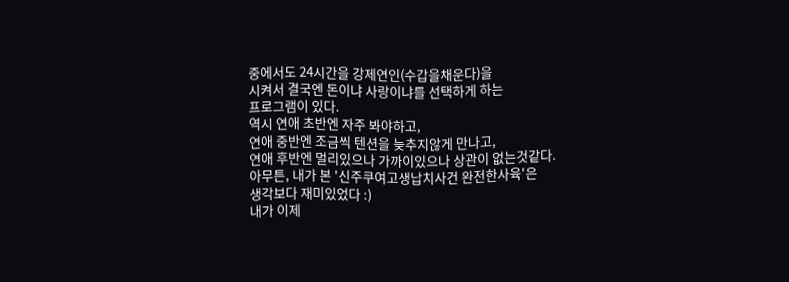중에서도 24시간을 강제연인(수갑을채운다)을
시켜서 결국엔 돈이냐 사랑이냐를 선택하게 하는
프로그램이 있다.
역시 연애 초반엔 자주 봐야하고,
연애 중반엔 조금씩 텐션을 늦추지않게 만나고,
연애 후반엔 멀리있으나 가까이있으나 상관이 없는것같다.
아무튼, 내가 본 '신주쿠여고생납치사건 완전한사육'은
생각보다 재미있었다 :)
내가 이제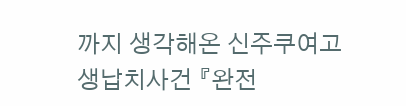까지 생각해온 신주쿠여고생납치사건 『완전